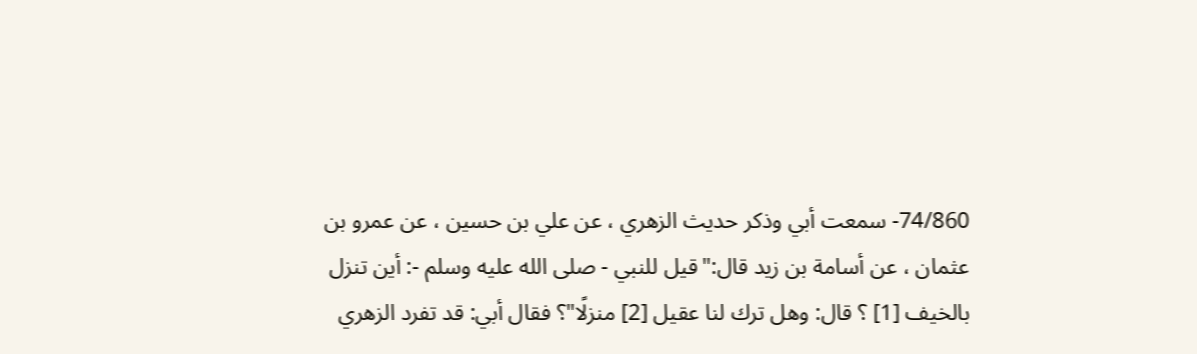74/860- سمعت أبي وذكر حديث الزهري ، عن علي بن حسين ، عن عمرو بن عثمان ، عن أسامة بن زيد قال:"قيل للنبي - صلى الله عليه وسلم -: أين تنزل بالخيف [1] ؟ قال: وهل ترك لنا عقيل [2] منزلًا"؟ فقال أبي: قد تفرد الزهري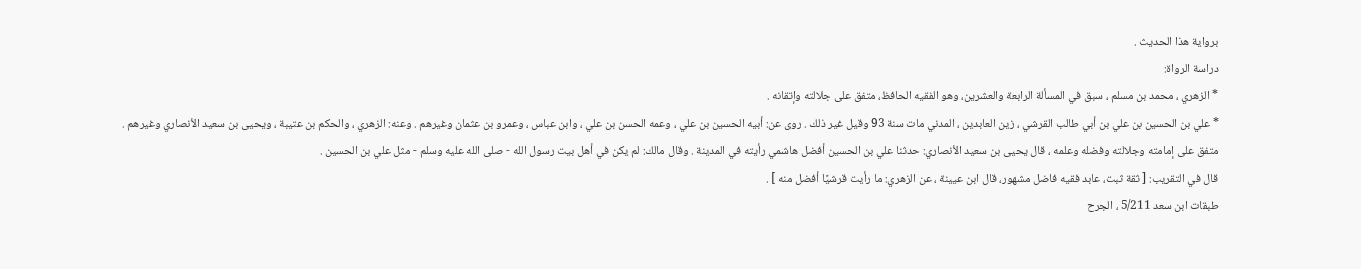برواية هذا الحديث .
دراسة الرواة:
* الزهري ، محمد بن مسلم ، سبق في المسألة الرابعة والعشرين، وهو الفقيه الحافظ، متفق على جلالته وإتقانه .
* علي بن الحسين بن علي بن أبي طالب القرشي ، زين العابدين ، المدني مات سنة 93 وقيل غير ذلك . روى عن: أبيه الحسين بن علي ، وعمه الحسن بن علي ، وابن عباس ، وعمرو بن عثمان وغيرهم . وعنه: الزهري ، والحكم بن عتيبة ، ويحيى بن سعيد الأنصاري وغيرهم .
متفق على إمامته وجلالته وفضله وعلمه ، قال يحيى بن سعيد الأنصاري: حدثنا علي بن الحسين أفضل هاشمي رأيته في المدينة . وقال مالك: لم يكن في أهل بيت رسول الله - صلى الله عليه وسلم - مثل علي بن الحسين .
قال في التقريب: [ ثقة ثبت، عابد فقيه فاضل مشهور، قال ابن عيينة ، عن الزهري: ما رأيت قرشيًا أفضل منه ] .
طبقات ابن سعد 5/211 ، الجرح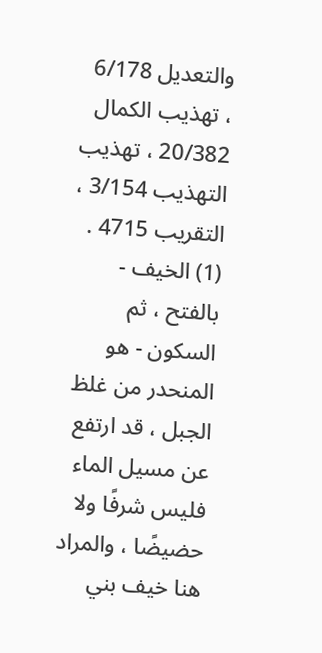والتعديل 6/178 ، تهذيب الكمال 20/382 ، تهذيب التهذيب 3/154 ، التقريب 4715 .
(1) الخيف - بالفتح ، ثم السكون - هو المنحدر من غلظ الجبل ، قد ارتفع عن مسيل الماء فليس شرفًا ولا حضيضًا ، والمراد هنا خيف بني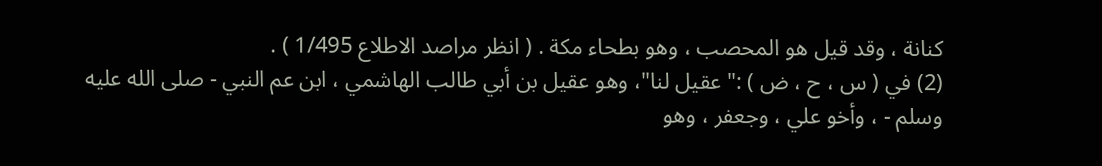كنانة ، وقد قيل هو المحصب ، وهو بطحاء مكة . ( انظر مراصد الاطلاع 1/495 ) .
(2) في ( س ، ح ، ض ) :"عقيل لنا"، وهو عقيل بن أبي طالب الهاشمي ، ابن عم النبي - صلى الله عليه وسلم - ، وأخو علي ، وجعفر ، وهو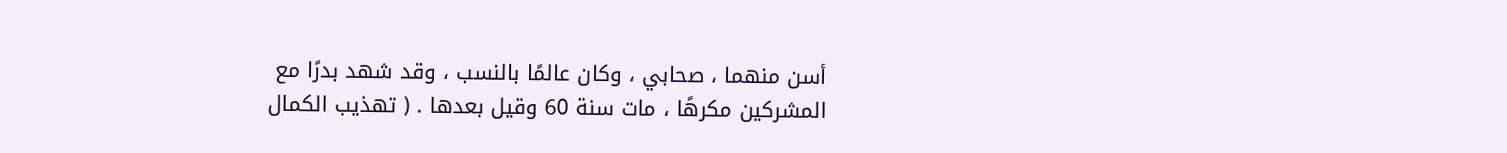أسن منهما ، صحابي ، وكان عالمًا بالنسب ، وقد شهد بدرًا مع المشركين مكرهًا ، مات سنة 60 وقيل بعدها . ( تهذيب الكمال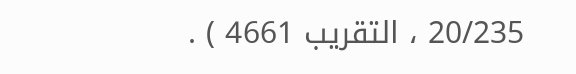20/235 ، التقريب 4661 ) .